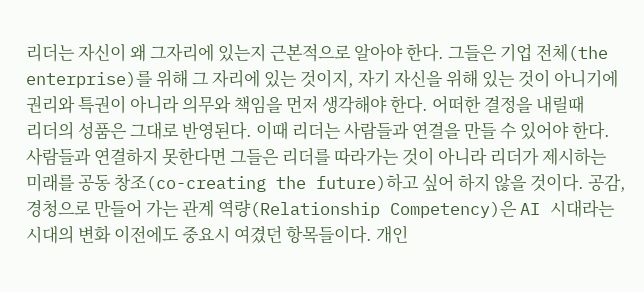리더는 자신이 왜 그자리에 있는지 근본적으로 알아야 한다. 그들은 기업 전체(the
enterprise)를 위해 그 자리에 있는 것이지, 자기 자신을 위해 있는 것이 아니기에
권리와 특권이 아니라 의무와 책임을 먼저 생각해야 한다. 어떠한 결정을 내릴때
리더의 성품은 그대로 반영된다. 이때 리더는 사람들과 연결을 만들 수 있어야 한다.
사람들과 연결하지 못한다면 그들은 리더를 따라가는 것이 아니라 리더가 제시하는
미래를 공동 창조(co-creating the future)하고 싶어 하지 않을 것이다. 공감,
경청으로 만들어 가는 관계 역량(Relationship Competency)은 AI 시대라는
시대의 변화 이전에도 중요시 여겼던 항목들이다. 개인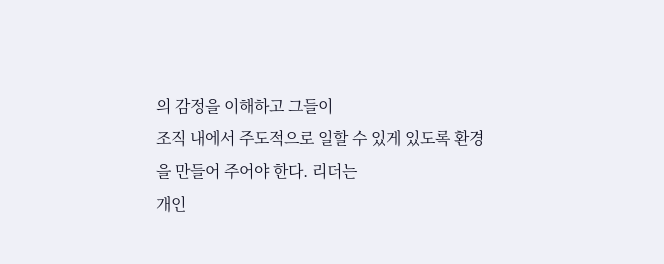의 감정을 이해하고 그들이
조직 내에서 주도적으로 일할 수 있게 있도록 환경을 만들어 주어야 한다. 리더는
개인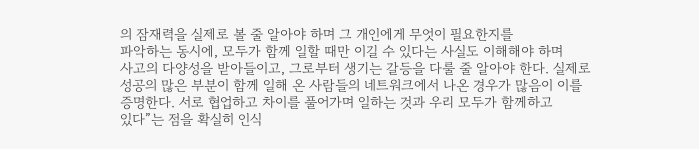의 잠재력을 실제로 볼 줄 알아야 하며 그 개인에게 무엇이 필요한지를
파악하는 동시에, 모두가 함께 일할 때만 이길 수 있다는 사실도 이해해야 하며
사고의 다양성을 받아들이고, 그로부터 생기는 갈등을 다룰 줄 알아야 한다. 실제로
성공의 많은 부분이 함께 일해 온 사람들의 네트워크에서 나온 경우가 많음이 이를
증명한다. 서로 협업하고 차이를 풀어가며 일하는 것과 우리 모두가 함께하고
있다”는 점을 확실히 인식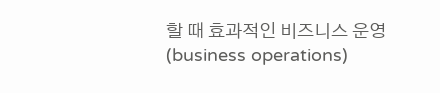할 때 효과적인 비즈니스 운영(business operations)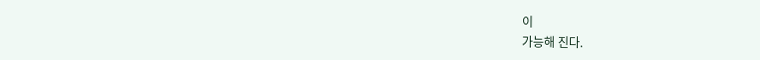이
가능해 진다.